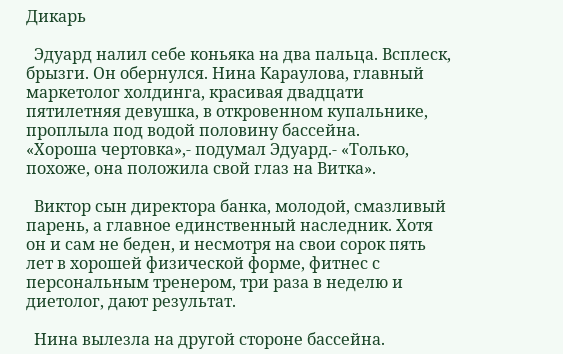Дикарь

  Эдуард налил себе коньяка на два пальца. Всплеск, брызги. Он обернулся. Нина Караулова, главный маркетолог холдинга, красивая двадцати пятилетняя девушка, в откровенном купальнике, проплыла под водой половину бассейна.
«Хороша чертовка»,- подумал Эдуард.- «Только, похоже, она положила свой глаз на Витка».

  Виктор сын директора банка, молодой, смазливый парень, а главное единственный наследник. Хотя он и сам не беден, и несмотря на свои сорок пять лет в хорошей физической форме, фитнес с персональным тренером, три раза в неделю и диетолог, дают результат.

  Нина вылезла на другой стороне бассейна.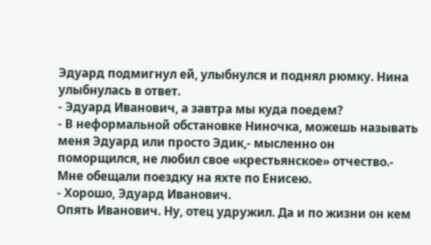Эдуард подмигнул ей, улыбнулся и поднял рюмку. Нина улыбнулась в ответ.
- Эдуард Иванович, а завтра мы куда поедем?
- В неформальной обстановке Ниночка, можешь называть меня Эдуард или просто Эдик,- мысленно он поморщился, не любил свое «крестьянское» отчество.- Мне обещали поездку на яхте по Енисею.
- Хорошо, Эдуард Иванович.
Опять Иванович. Ну, отец удружил. Да и по жизни он кем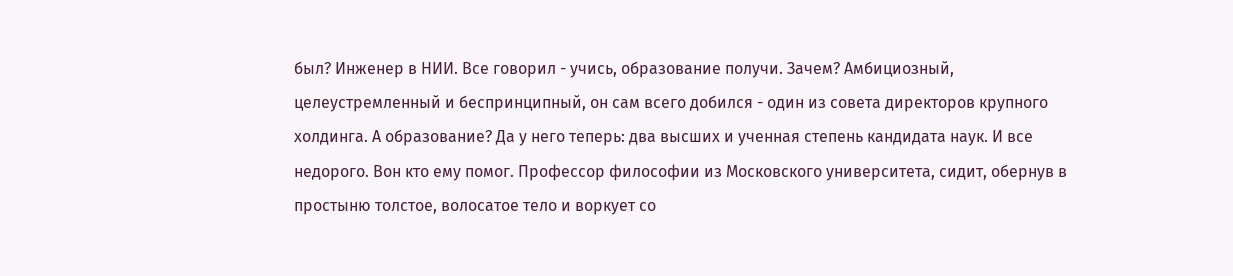был? Инженер в НИИ. Все говорил - учись, образование получи. Зачем? Амбициозный, целеустремленный и беспринципный, он сам всего добился - один из совета директоров крупного холдинга. А образование? Да у него теперь: два высших и ученная степень кандидата наук. И все недорого. Вон кто ему помог. Профессор философии из Московского университета, сидит, обернув в простыню толстое, волосатое тело и воркует со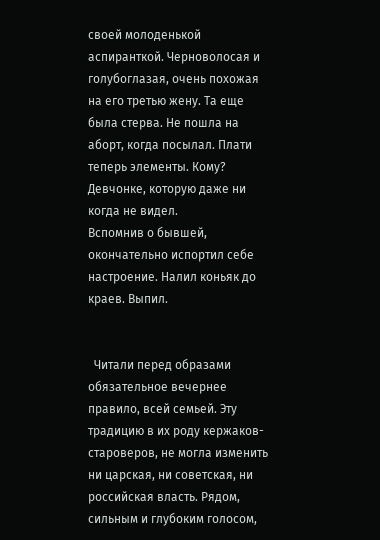своей молоденькой аспиранткой. Черноволосая и голубоглазая, очень похожая на его третью жену. Та еще была стерва. Не пошла на аборт, когда посылал. Плати теперь элементы. Кому? Девчонке, которую даже ни когда не видел.
Вспомнив о бывшей, окончательно испортил себе настроение. Налил коньяк до краев. Выпил.


  Читали перед образами обязательное вечернее правило, всей семьей. Эту традицию в их роду кержаков-староверов, не могла изменить ни царская, ни советская, ни российская власть. Рядом, сильным и глубоким голосом,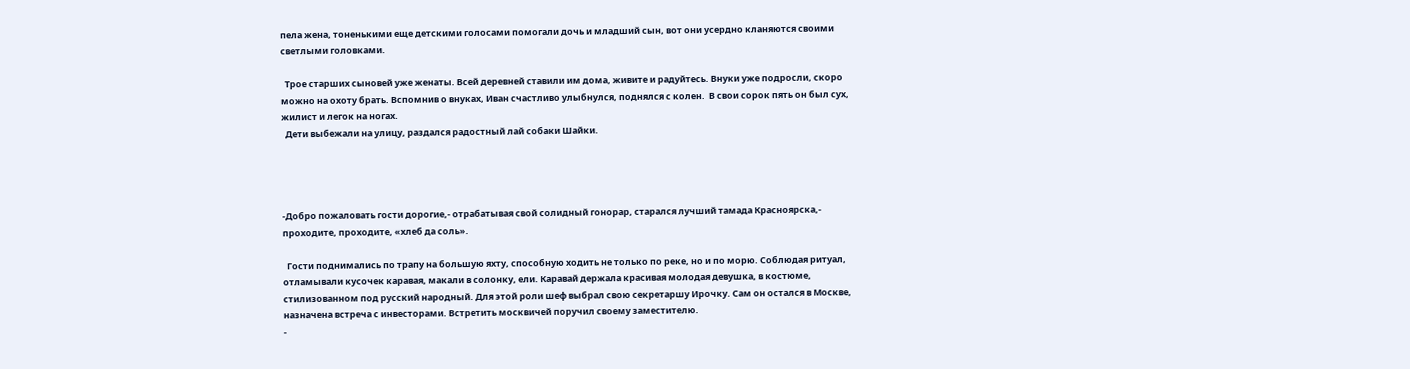пела жена, тоненькими еще детскими голосами помогали дочь и младший сын, вот они усердно кланяются своими светлыми головками.

  Трое старших сыновей уже женаты. Всей деревней ставили им дома, живите и радуйтесь. Внуки уже подросли, скоро можно на охоту брать. Вспомнив о внуках, Иван счастливо улыбнулся, поднялся с колен.  В свои сорок пять он был сух, жилист и легок на ногах.
  Дети выбежали на улицу, раздался радостный лай собаки Шайки.




-Добро пожаловать гости дорогие,- отрабатывая свой солидный гонорар, старался лучший тамада Красноярска,- проходите, проходите, «хлеб да соль».

  Гости поднимались по трапу на большую яхту, способную ходить не только по реке, но и по морю. Соблюдая ритуал, отламывали кусочек каравая, макали в солонку, ели. Каравай держала красивая молодая девушка, в костюме, стилизованном под русский народный. Для этой роли шеф выбрал свою секретаршу Ирочку. Сам он остался в Москве, назначена встреча с инвесторами. Встретить москвичей поручил своему заместителю.
-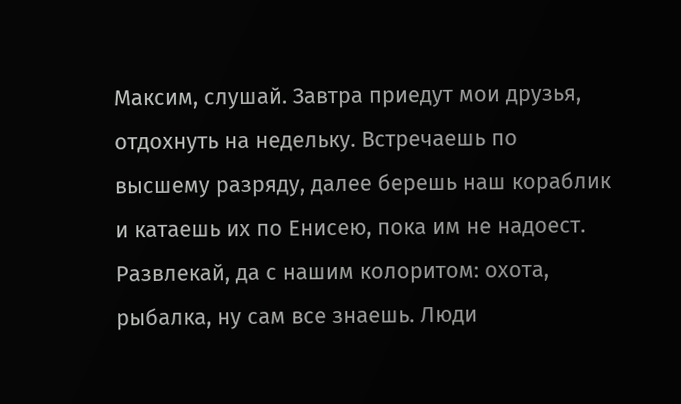Максим, слушай. Завтра приедут мои друзья, отдохнуть на недельку. Встречаешь по высшему разряду, далее берешь наш кораблик и катаешь их по Енисею, пока им не надоест. Развлекай, да с нашим колоритом: охота, рыбалка, ну сам все знаешь. Люди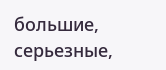большие, серьезные,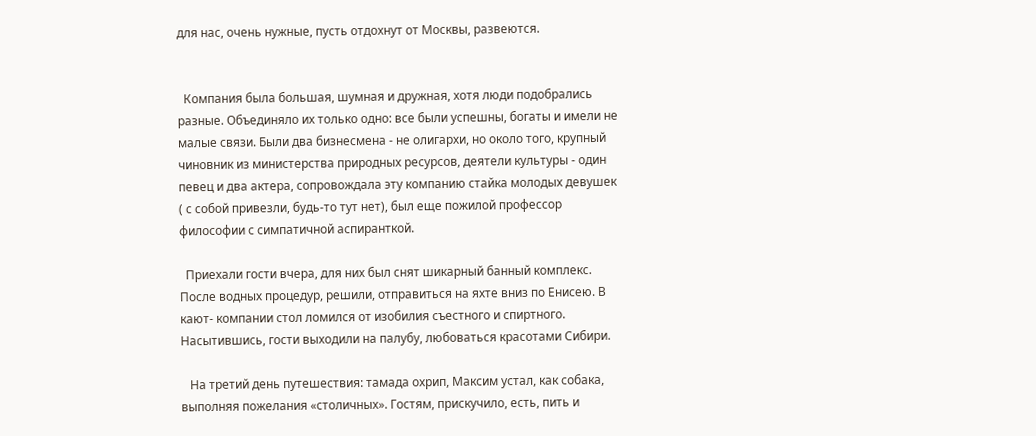для нас, очень нужные, пусть отдохнут от Москвы, развеются.


  Компания была большая, шумная и дружная, хотя люди подобрались разные. Объединяло их только одно: все были успешны, богаты и имели не малые связи. Были два бизнесмена - не олигархи, но около того, крупный чиновник из министерства природных ресурсов, деятели культуры - один певец и два актера, сопровождала эту компанию стайка молодых девушек
( с собой привезли, будь-то тут нет), был еще пожилой профессор философии с симпатичной аспиранткой.

  Приехали гости вчера, для них был снят шикарный банный комплекс. После водных процедур, решили, отправиться на яхте вниз по Енисею. В кают- компании стол ломился от изобилия съестного и спиртного. Насытившись, гости выходили на палубу, любоваться красотами Сибири.

   На третий день путешествия: тамада охрип, Максим устал, как собака, выполняя пожелания «столичных». Гостям, прискучило, есть, пить и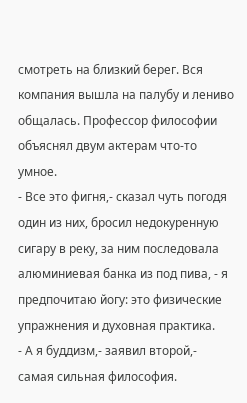смотреть на близкий берег. Вся компания вышла на палубу и лениво общалась. Профессор философии объяснял двум актерам что-то умное.
- Все это фигня,- сказал чуть погодя один из них, бросил недокуренную сигару в реку, за ним последовала алюминиевая банка из под пива, - я предпочитаю йогу: это физические упражнения и духовная практика.
- А я буддизм,- заявил второй,- самая сильная философия.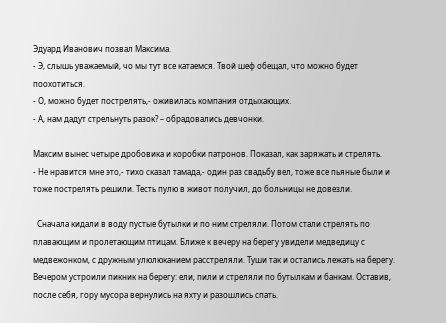Эдуард Иванович позвал Максима.
- Э, слышь уважаемый, чо мы тут все катаемся. Твой шеф обещал, что можно будет поохотиться.
- О, можно будет пострелять,- оживилась компания отдыхающих.
- А, нам дадут стрельнуть разок? – обрадовались девчонки.

Максим вынес четыре дробовика и коробки патронов. Показал, как заряжать и стрелять.
- Не нравится мне это,- тихо сказал тамада,- один раз свадьбу вел, тоже все пьяные были и тоже пострелять решили. Тесть пулю в живот получил, до больницы не довезли.

  Сначала кидали в воду пустые бутылки и по ним стреляли. Потом стали стрелять по плавающим и пролетающим птицам. Ближе к вечеру на берегу увидели медведицу с медвежонком, с дружным улюлюканием расстреляли. Туши так и остались лежать на берегу. Вечером устроили пикник на берегу: ели, пили и стреляли по бутылкам и банкам. Оставив, после себя, гору мусора вернулись на яхту и разошлись спать.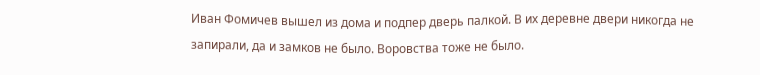Иван Фомичев вышел из дома и подпер дверь палкой. В их деревне двери никогда не запирали, да и замков не было. Воровства тоже не было.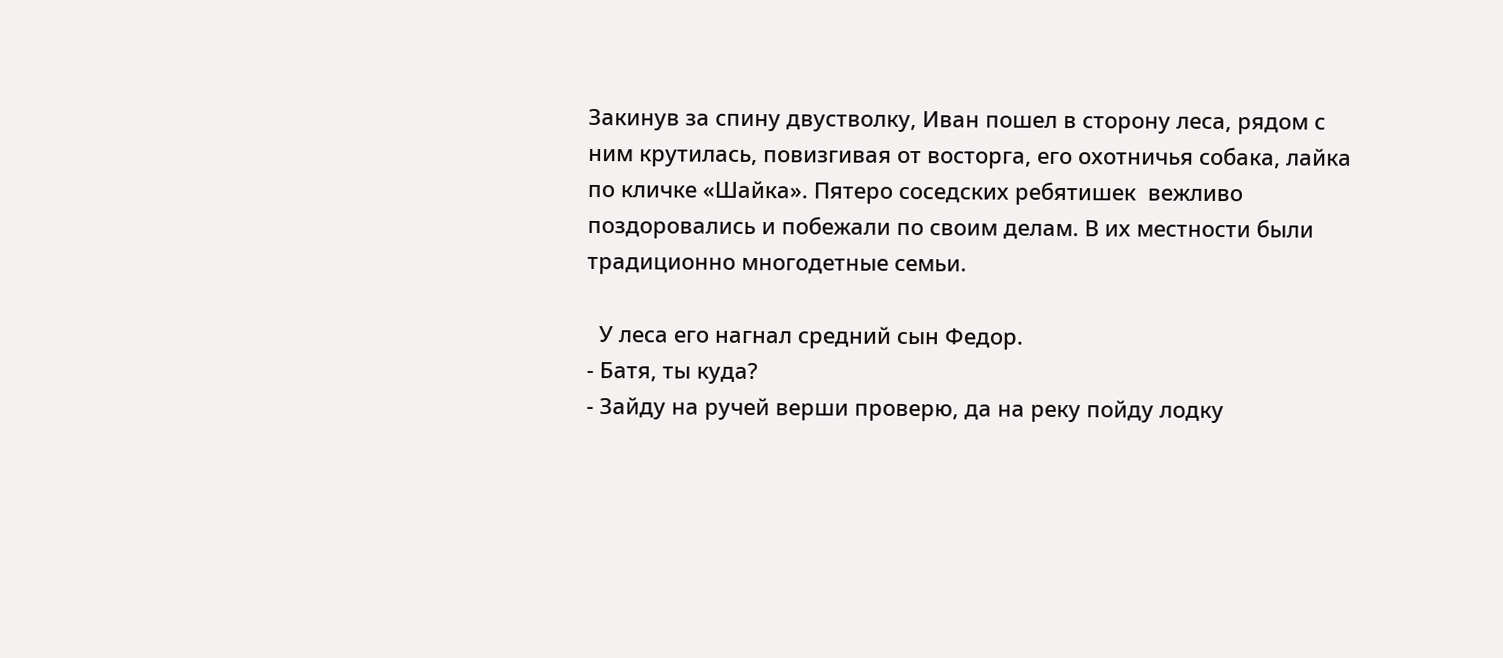Закинув за спину двустволку, Иван пошел в сторону леса, рядом с ним крутилась, повизгивая от восторга, его охотничья собака, лайка по кличке «Шайка». Пятеро соседских ребятишек  вежливо поздоровались и побежали по своим делам. В их местности были традиционно многодетные семьи.

  У леса его нагнал средний сын Федор.
- Батя, ты куда?
- Зайду на ручей верши проверю, да на реку пойду лодку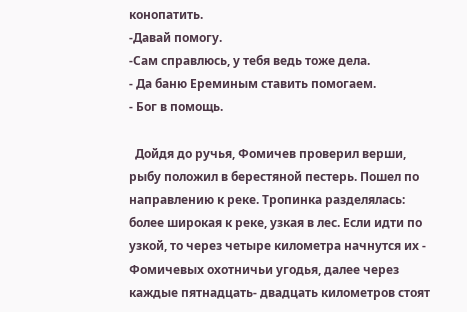конопатить.
-Давай помогу.
-Сам справлюсь, у тебя ведь тоже дела.
- Да баню Ереминым ставить помогаем.
- Бог в помощь.

  Дойдя до ручья, Фомичев проверил верши, рыбу положил в берестяной пестерь. Пошел по направлению к реке. Тропинка разделялась: более широкая к реке, узкая в лес. Если идти по узкой, то через четыре километра начнутся их - Фомичевых охотничьи угодья, далее через каждые пятнадцать- двадцать километров стоят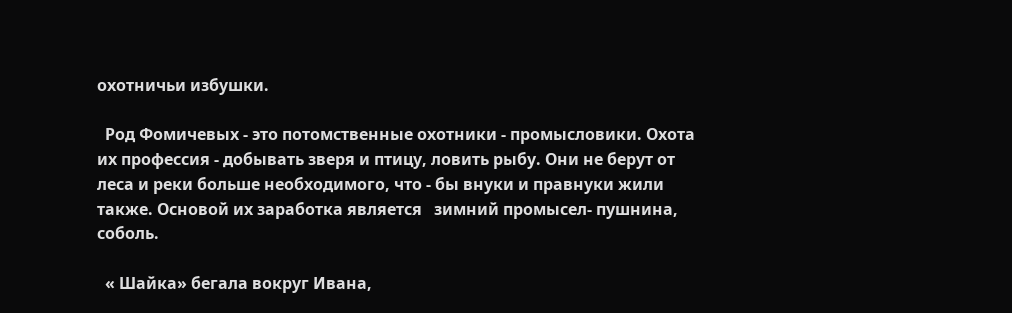охотничьи избушки.

  Род Фомичевых - это потомственные охотники - промысловики. Охота их профессия - добывать зверя и птицу, ловить рыбу. Они не берут от леса и реки больше необходимого, что - бы внуки и правнуки жили также. Основой их заработка является   зимний промысел- пушнина, соболь.

  « Шайка» бегала вокруг Ивана,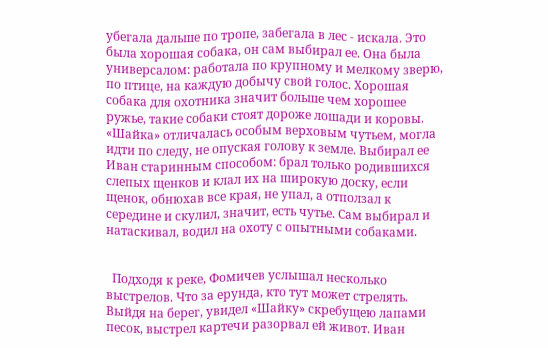убегала дальше по тропе, забегала в лес - искала. Это была хорошая собака, он сам выбирал ее. Она была универсалом: работала по крупному и мелкому зверю, по птице, на каждую добычу свой голос. Хорошая собака для охотника значит больше чем хорошее ружье, такие собаки стоят дороже лошади и коровы. «Шайка» отличалась особым верховым чутьем, могла идти по следу, не опуская голову к земле. Выбирал ее Иван старинным способом: брал только родившихся слепых щенков и клал их на широкую доску, если щенок, обнюхав все края, не упал, а отползал к середине и скулил, значит, есть чутье. Сам выбирал и натаскивал, водил на охоту с опытными собаками.


  Подходя к реке, Фомичев услышал несколько выстрелов. Что за ерунда, кто тут может стрелять. Выйдя на берег, увидел «Шайку» скребущею лапами песок, выстрел картечи разорвал ей живот. Иван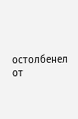остолбенел от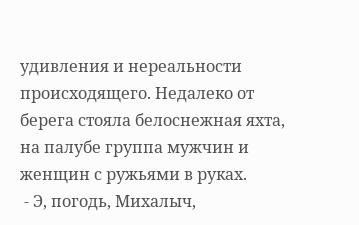удивления и нереальности происходящего. Недалеко от берега стояла белоснежная яхта, на палубе группа мужчин и женщин с ружьями в руках.
 - Э, погодь, Михалыч,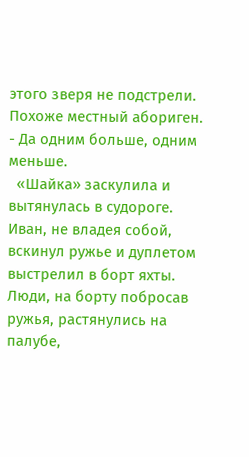этого зверя не подстрели. Похоже местный абориген.
- Да одним больше, одним меньше.
  «Шайка» заскулила и вытянулась в судороге. Иван, не владея собой, вскинул ружье и дуплетом выстрелил в борт яхты. Люди, на борту побросав ружья, растянулись на палубе,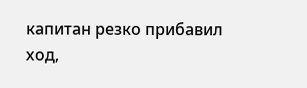капитан резко прибавил ход,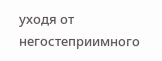уходя от негостеприимного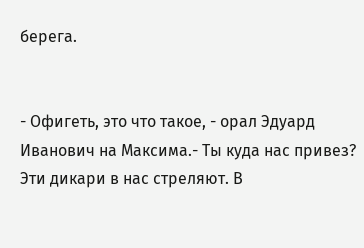берега.


- Офигеть, это что такое, - орал Эдуард Иванович на Максима.- Ты куда нас привез? Эти дикари в нас стреляют. В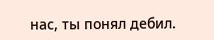нас, ты понял дебил.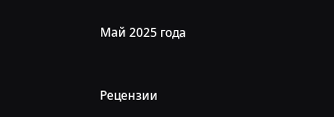Май 2025 года


Рецензии